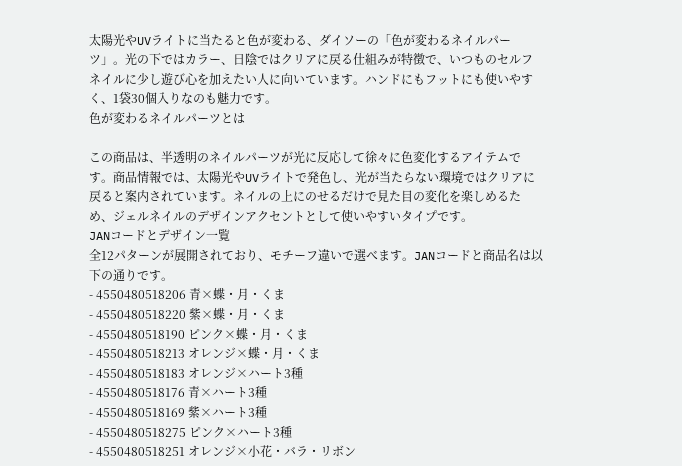太陽光やUVライトに当たると色が変わる、ダイソーの「色が変わるネイルパーツ」。光の下ではカラー、日陰ではクリアに戻る仕組みが特徴で、いつものセルフネイルに少し遊び心を加えたい人に向いています。ハンドにもフットにも使いやすく、1袋30個入りなのも魅力です。
色が変わるネイルパーツとは

この商品は、半透明のネイルパーツが光に反応して徐々に色変化するアイテムです。商品情報では、太陽光やUVライトで発色し、光が当たらない環境ではクリアに戻ると案内されています。ネイルの上にのせるだけで見た目の変化を楽しめるため、ジェルネイルのデザインアクセントとして使いやすいタイプです。
JANコードとデザイン一覧
全12パターンが展開されており、モチーフ違いで選べます。JANコードと商品名は以下の通りです。
- 4550480518206 青×蝶・月・くま
- 4550480518220 紫×蝶・月・くま
- 4550480518190 ピンク×蝶・月・くま
- 4550480518213 オレンジ×蝶・月・くま
- 4550480518183 オレンジ×ハート3種
- 4550480518176 青×ハート3種
- 4550480518169 紫×ハート3種
- 4550480518275 ピンク×ハート3種
- 4550480518251 オレンジ×小花・バラ・リボン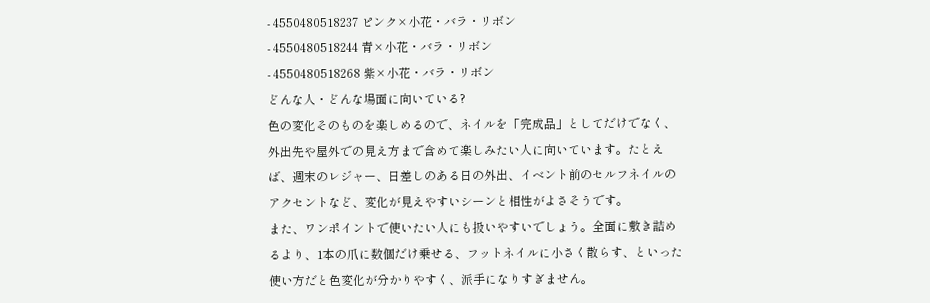- 4550480518237 ピンク×小花・バラ・リボン
- 4550480518244 青×小花・バラ・リボン
- 4550480518268 紫×小花・バラ・リボン
どんな人・どんな場面に向いている?
色の変化そのものを楽しめるので、ネイルを「完成品」としてだけでなく、外出先や屋外での見え方まで含めて楽しみたい人に向いています。たとえば、週末のレジャー、日差しのある日の外出、イベント前のセルフネイルのアクセントなど、変化が見えやすいシーンと相性がよさそうです。
また、ワンポイントで使いたい人にも扱いやすいでしょう。全面に敷き詰めるより、1本の爪に数個だけ乗せる、フットネイルに小さく散らす、といった使い方だと色変化が分かりやすく、派手になりすぎません。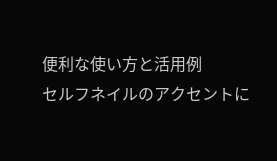便利な使い方と活用例
セルフネイルのアクセントに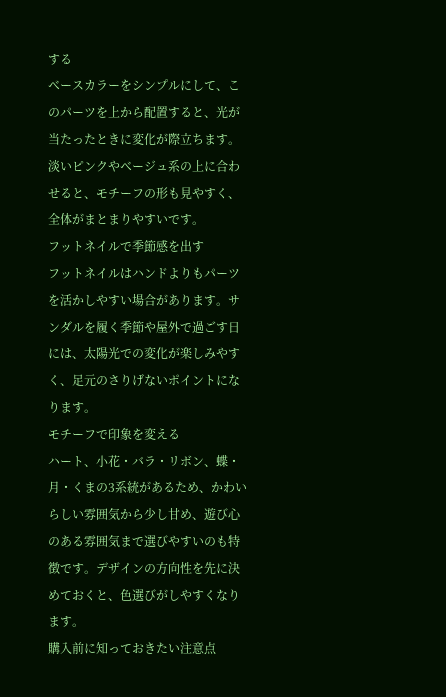する
ベースカラーをシンプルにして、このパーツを上から配置すると、光が当たったときに変化が際立ちます。淡いピンクやベージュ系の上に合わせると、モチーフの形も見やすく、全体がまとまりやすいです。
フットネイルで季節感を出す
フットネイルはハンドよりもパーツを活かしやすい場合があります。サンダルを履く季節や屋外で過ごす日には、太陽光での変化が楽しみやすく、足元のさりげないポイントになります。
モチーフで印象を変える
ハート、小花・バラ・リボン、蝶・月・くまの3系統があるため、かわいらしい雰囲気から少し甘め、遊び心のある雰囲気まで選びやすいのも特徴です。デザインの方向性を先に決めておくと、色選びがしやすくなります。
購入前に知っておきたい注意点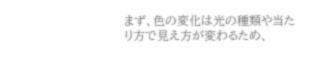まず、色の変化は光の種類や当たり方で見え方が変わるため、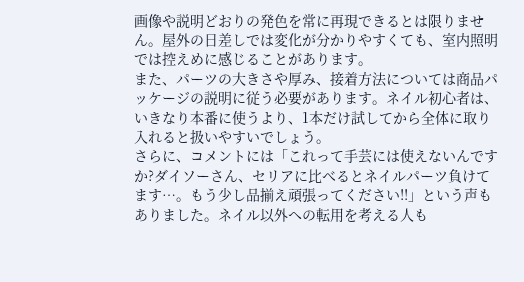画像や説明どおりの発色を常に再現できるとは限りません。屋外の日差しでは変化が分かりやすくても、室内照明では控えめに感じることがあります。
また、パーツの大きさや厚み、接着方法については商品パッケージの説明に従う必要があります。ネイル初心者は、いきなり本番に使うより、1本だけ試してから全体に取り入れると扱いやすいでしょう。
さらに、コメントには「これって手芸には使えないんですか?ダイソーさん、セリアに比べるとネイルパーツ負けてます…。もう少し品揃え頑張ってください!!」という声もありました。ネイル以外への転用を考える人も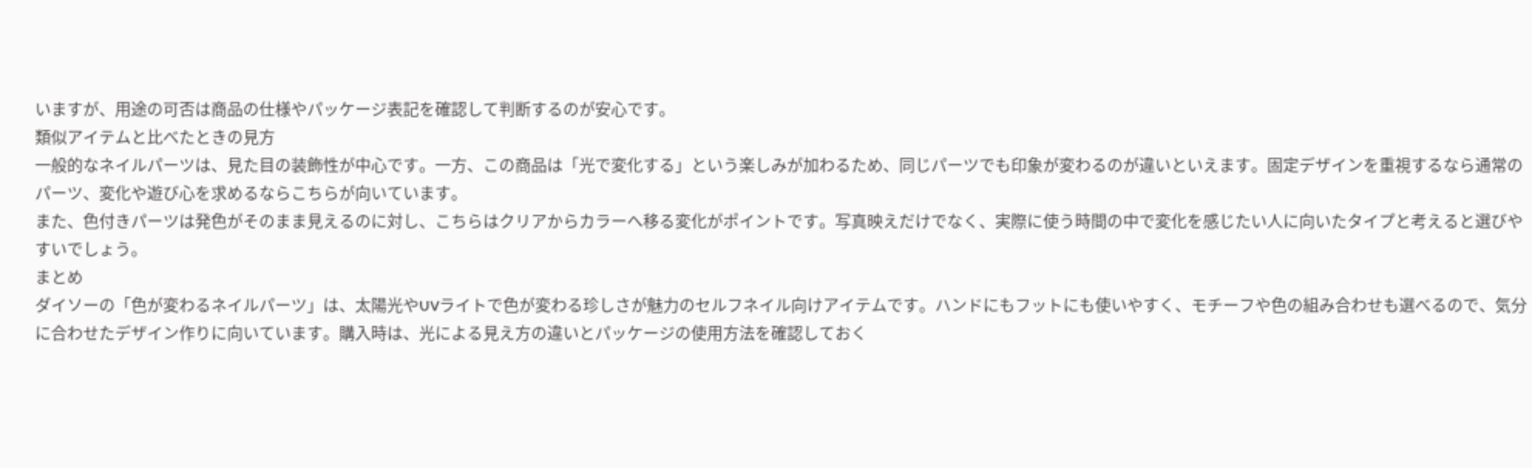いますが、用途の可否は商品の仕様やパッケージ表記を確認して判断するのが安心です。
類似アイテムと比べたときの見方
一般的なネイルパーツは、見た目の装飾性が中心です。一方、この商品は「光で変化する」という楽しみが加わるため、同じパーツでも印象が変わるのが違いといえます。固定デザインを重視するなら通常のパーツ、変化や遊び心を求めるならこちらが向いています。
また、色付きパーツは発色がそのまま見えるのに対し、こちらはクリアからカラーへ移る変化がポイントです。写真映えだけでなく、実際に使う時間の中で変化を感じたい人に向いたタイプと考えると選びやすいでしょう。
まとめ
ダイソーの「色が変わるネイルパーツ」は、太陽光やUVライトで色が変わる珍しさが魅力のセルフネイル向けアイテムです。ハンドにもフットにも使いやすく、モチーフや色の組み合わせも選べるので、気分に合わせたデザイン作りに向いています。購入時は、光による見え方の違いとパッケージの使用方法を確認しておく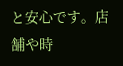と安心です。店舗や時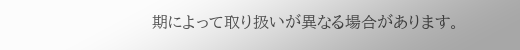期によって取り扱いが異なる場合があります。